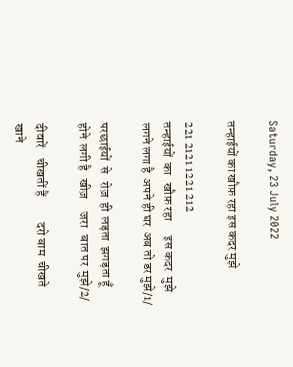Saturday, 23 July 2022

तन्हाईयों का खौफ़ रहा इस कदर मुझे

221 2121 1221 212
तन्हाईयों  का   खौफ़ रहा      इस कदर  मुझे
लगने लगा है  अपने ही घर  अब तो डर मुझे/1/

परछाईयों  से   रोज़  ही  लड़ता  झगड़ता हूँ
होने  लगी है   खीज़     जरा   बात पर  मुझे/2/

दीवारें    चीखतीं हैं          दरो बाम  चीखते
खाने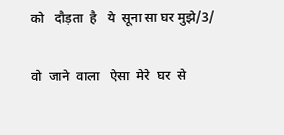को   दौड़ता  है   ये  सूना सा घर मुझे/3/

वो  जाने  वाला   ऐसा  मेरे  घर  से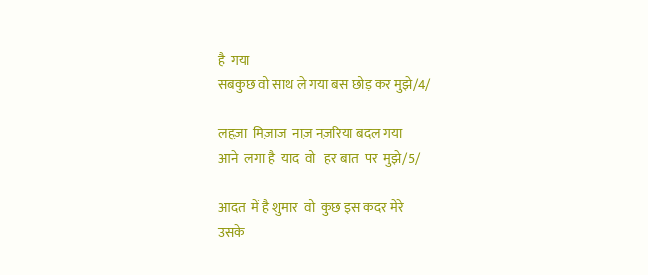है  गया
सबकुछ वो साथ ले गया बस छोड़ कर मुझे/4/

लहज़ा  मिज़ाज  नाज़ नज़रिया बदल गया
आने  लगा है  याद  वो   हर बात  पर  मुझे/5/

आदत  में है शुमार  वो  कुछ इस कदर मेरे
उसके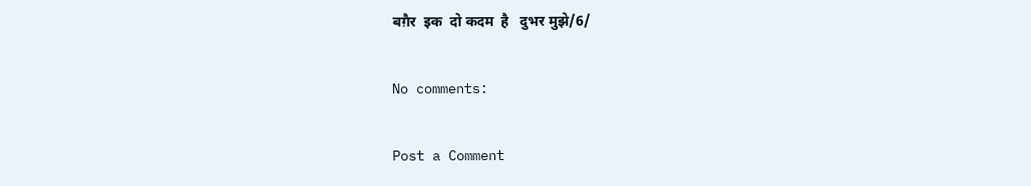बग़ैर  इक  दो कदम  है   दुभर मुझे/6/

No comments:

Post a Comment